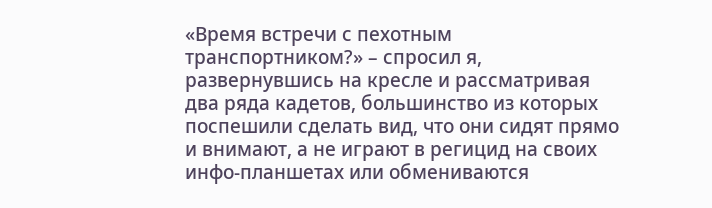«Время встречи с пехотным транспортником?» – спросил я, развернувшись на кресле и рассматривая два ряда кадетов, большинство из которых поспешили сделать вид, что они сидят прямо и внимают, а не играют в регицид на своих инфо-планшетах или обмениваются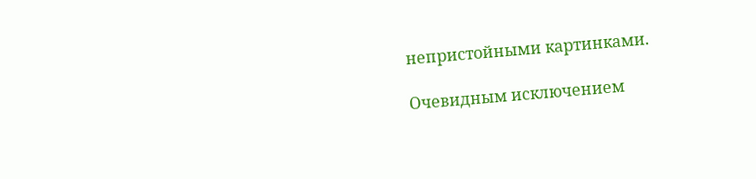непристойными картинками.

Очевидным исключением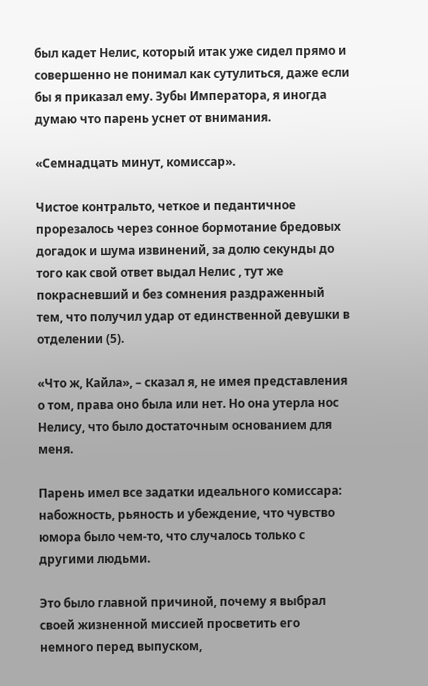был кадет Нелис, который итак уже сидел прямо и совершенно не понимал как сутулиться, даже если бы я приказал ему. Зубы Императора, я иногда думаю что парень уснет от внимания.

«Семнадцать минут, комиссар».

Чистое контральто, четкое и педантичное прорезалось через сонное бормотание бредовых догадок и шума извинений, за долю секунды до того как свой ответ выдал Нелис , тут же покрасневший и без сомнения раздраженный тем, что получил удар от единственной девушки в отделении (5).

«Что ж, Кайла», – сказал я, не имея представления о том, права оно была или нет. Но она утерла нос Нелису, что было достаточным основанием для меня.

Парень имел все задатки идеального комиссара: набожность, рьяность и убеждение, что чувство юмора было чем-то, что случалось только с другими людьми.

Это было главной причиной, почему я выбрал своей жизненной миссией просветить его немного перед выпуском,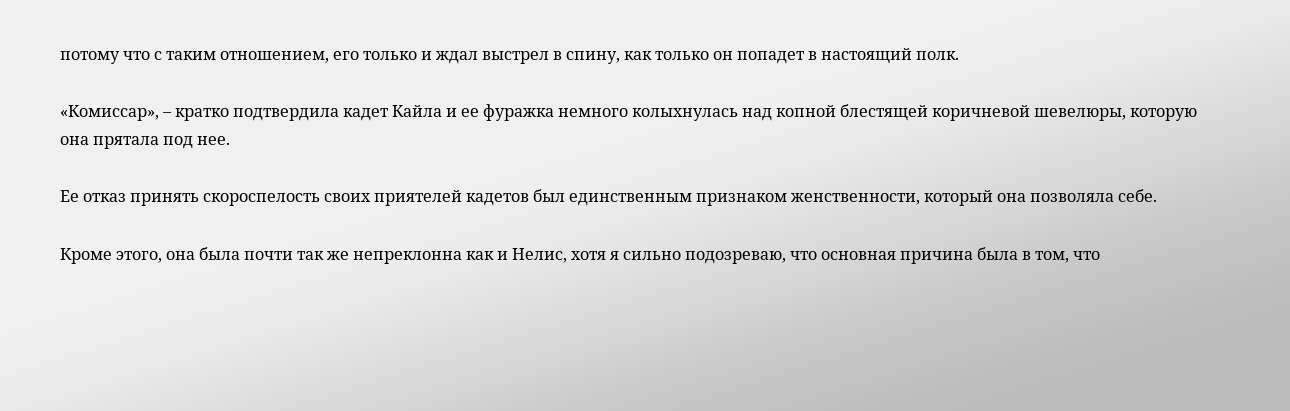потому что с таким отношением, его только и ждал выстрел в спину, как только он попадет в настоящий полк.

«Комиссар», – кратко подтвердила кадет Кайла и ее фуражка немного колыхнулась над копной блестящей коричневой шевелюры, которую она прятала под нее.

Ее отказ принять скороспелость своих приятелей кадетов был единственным признаком женственности, который она позволяла себе.

Кроме этого, она была почти так же непреклонна как и Нелис, хотя я сильно подозреваю, что основная причина была в том, что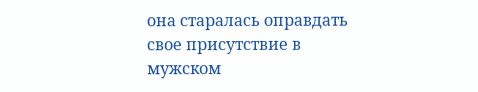она старалась оправдать свое присутствие в мужском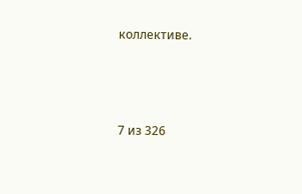коллективе.



7 из 326